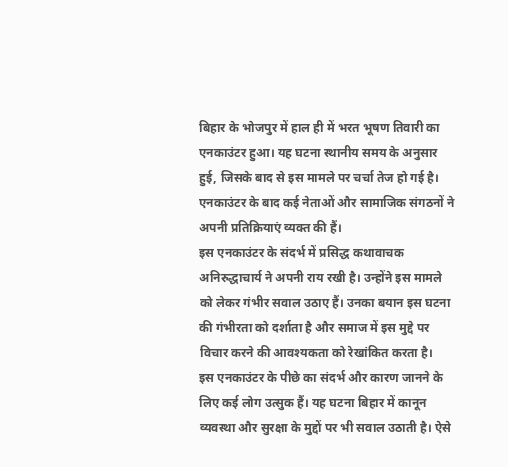बिहार के भोजपुर में हाल ही में भरत भूषण तिवारी का एनकाउंटर हुआ। यह घटना स्थानीय समय के अनुसार हुई, जिसके बाद से इस मामले पर चर्चा तेज हो गई है। एनकाउंटर के बाद कई नेताओं और सामाजिक संगठनों ने अपनी प्रतिक्रियाएं व्यक्त की हैं।
इस एनकाउंटर के संदर्भ में प्रसिद्ध कथावाचक अनिरुद्धाचार्य ने अपनी राय रखी है। उन्होंने इस मामले को लेकर गंभीर सवाल उठाए हैं। उनका बयान इस घटना की गंभीरता को दर्शाता है और समाज में इस मुद्दे पर विचार करने की आवश्यकता को रेखांकित करता है।
इस एनकाउंटर के पीछे का संदर्भ और कारण जानने के लिए कई लोग उत्सुक हैं। यह घटना बिहार में कानून व्यवस्था और सुरक्षा के मुद्दों पर भी सवाल उठाती है। ऐसे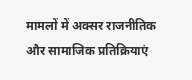मामलों में अक्सर राजनीतिक और सामाजिक प्रतिक्रियाएं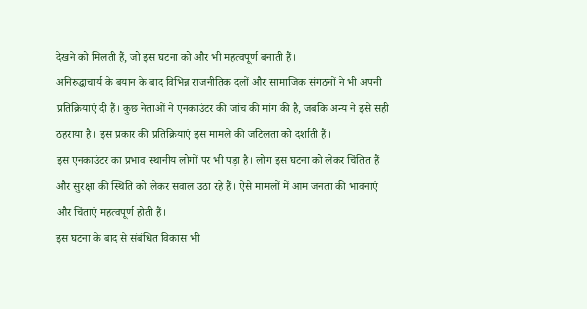देखने को मिलती हैं, जो इस घटना को और भी महत्वपूर्ण बनाती हैं।
अनिरुद्धाचार्य के बयान के बाद विभिन्न राजनीतिक दलों और सामाजिक संगठनों ने भी अपनी प्रतिक्रियाएं दी हैं। कुछ नेताओं ने एनकाउंटर की जांच की मांग की है, जबकि अन्य ने इसे सही ठहराया है। इस प्रकार की प्रतिक्रियाएं इस मामले की जटिलता को दर्शाती हैं।
इस एनकाउंटर का प्रभाव स्थानीय लोगों पर भी पड़ा है। लोग इस घटना को लेकर चिंतित हैं और सुरक्षा की स्थिति को लेकर सवाल उठा रहे हैं। ऐसे मामलों में आम जनता की भावनाएं और चिंताएं महत्वपूर्ण होती हैं।
इस घटना के बाद से संबंधित विकास भी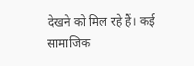देखने को मिल रहे हैं। कई सामाजिक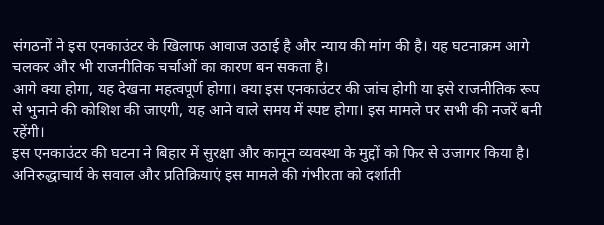संगठनों ने इस एनकाउंटर के खिलाफ आवाज उठाई है और न्याय की मांग की है। यह घटनाक्रम आगे चलकर और भी राजनीतिक चर्चाओं का कारण बन सकता है।
आगे क्या होगा, यह देखना महत्वपूर्ण होगा। क्या इस एनकाउंटर की जांच होगी या इसे राजनीतिक रूप से भुनाने की कोशिश की जाएगी, यह आने वाले समय में स्पष्ट होगा। इस मामले पर सभी की नजरें बनी रहेंगी।
इस एनकाउंटर की घटना ने बिहार में सुरक्षा और कानून व्यवस्था के मुद्दों को फिर से उजागर किया है। अनिरुद्धाचार्य के सवाल और प्रतिक्रियाएं इस मामले की गंभीरता को दर्शाती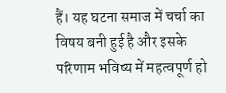हैं। यह घटना समाज में चर्चा का विषय बनी हुई है और इसके परिणाम भविष्य में महत्वपूर्ण हो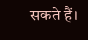सकते हैं।